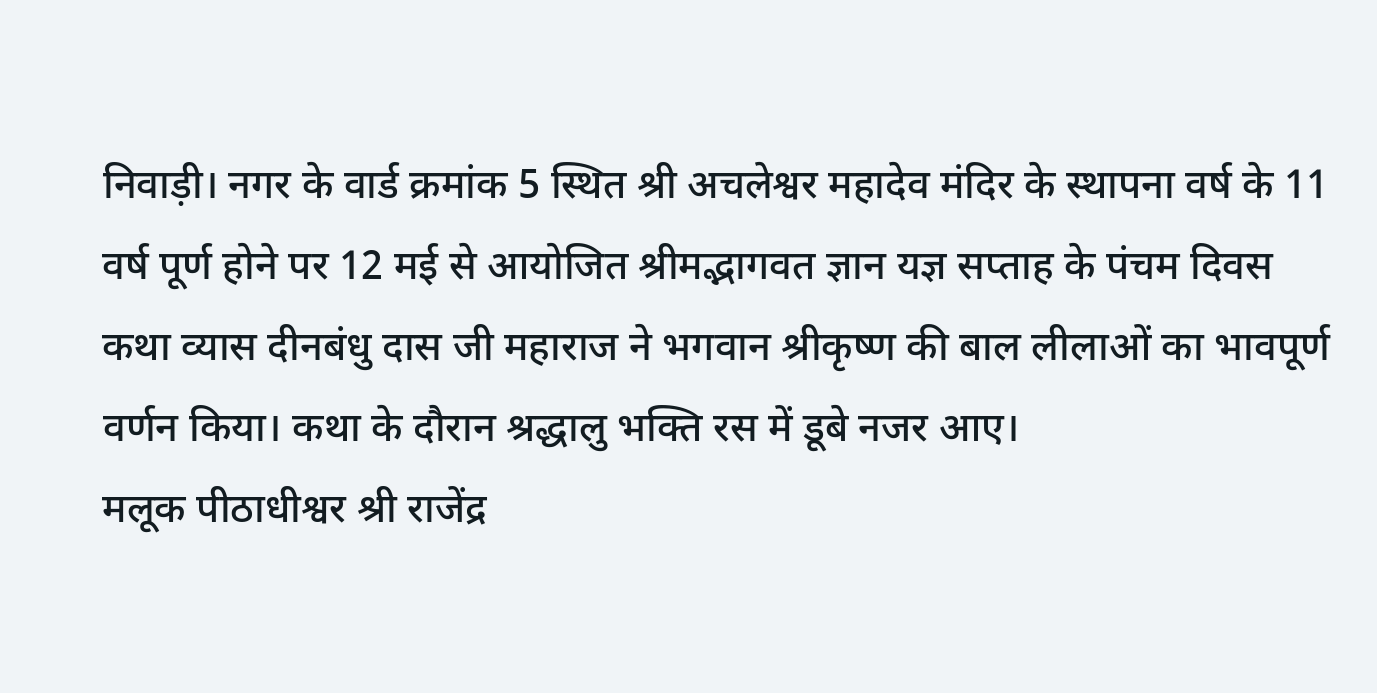निवाड़ी। नगर के वार्ड क्रमांक 5 स्थित श्री अचलेश्वर महादेव मंदिर के स्थापना वर्ष के 11 वर्ष पूर्ण होने पर 12 मई से आयोजित श्रीमद्भागवत ज्ञान यज्ञ सप्ताह के पंचम दिवस कथा व्यास दीनबंधु दास जी महाराज ने भगवान श्रीकृष्ण की बाल लीलाओं का भावपूर्ण वर्णन किया। कथा के दौरान श्रद्धालु भक्ति रस में डूबे नजर आए।
मलूक पीठाधीश्वर श्री राजेंद्र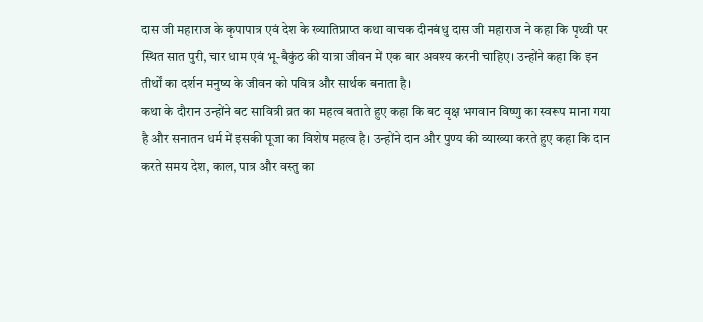दास जी महाराज के कृपापात्र एवं देश के ख्यातिप्राप्त कथा वाचक दीनबंधु दास जी महाराज ने कहा कि पृथ्वी पर स्थित सात पुरी, चार धाम एवं भू-बैकुंठ की यात्रा जीवन में एक बार अवश्य करनी चाहिए। उन्होंने कहा कि इन तीर्थों का दर्शन मनुष्य के जीवन को पवित्र और सार्थक बनाता है।
कथा के दौरान उन्होंने बट सावित्री व्रत का महत्व बताते हुए कहा कि बट वृक्ष भगवान विष्णु का स्वरूप माना गया है और सनातन धर्म में इसकी पूजा का विशेष महत्व है। उन्होंने दान और पुण्य की व्याख्या करते हुए कहा कि दान करते समय देश, काल, पात्र और वस्तु का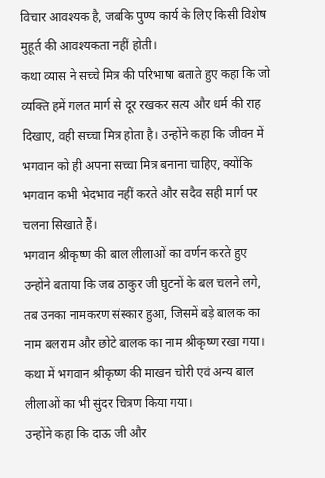विचार आवश्यक है, जबकि पुण्य कार्य के लिए किसी विशेष मुहूर्त की आवश्यकता नहीं होती।
कथा व्यास ने सच्चे मित्र की परिभाषा बताते हुए कहा कि जो व्यक्ति हमें गलत मार्ग से दूर रखकर सत्य और धर्म की राह दिखाए, वही सच्चा मित्र होता है। उन्होंने कहा कि जीवन में भगवान को ही अपना सच्चा मित्र बनाना चाहिए, क्योंकि भगवान कभी भेदभाव नहीं करते और सदैव सही मार्ग पर चलना सिखाते हैं।
भगवान श्रीकृष्ण की बाल लीलाओं का वर्णन करते हुए उन्होंने बताया कि जब ठाकुर जी घुटनों के बल चलने लगे, तब उनका नामकरण संस्कार हुआ, जिसमें बड़े बालक का नाम बलराम और छोटे बालक का नाम श्रीकृष्ण रखा गया। कथा में भगवान श्रीकृष्ण की माखन चोरी एवं अन्य बाल लीलाओं का भी सुंदर चित्रण किया गया।
उन्होंने कहा कि दाऊ जी और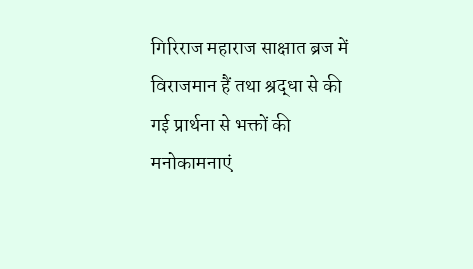गिरिराज महाराज साक्षात ब्रज में विराजमान हैं तथा श्रद्धा से की गई प्रार्थना से भक्तों की मनोकामनाएं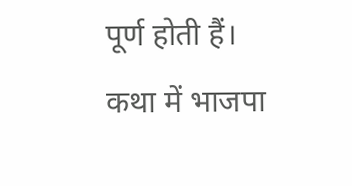पूर्ण होती हैं।
कथा में भाजपा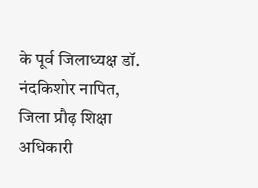के पूर्व जिलाध्यक्ष डॉ. नंदकिशोर नापित, जिला प्रौढ़ शिक्षा अधिकारी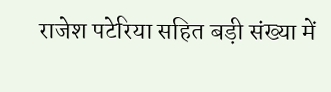राजेश पटेरिया सहित बड़ी संख्या में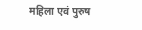महिला एवं पुरुष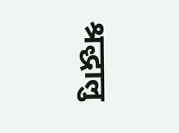श्रद्धालु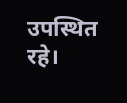उपस्थित रहे।